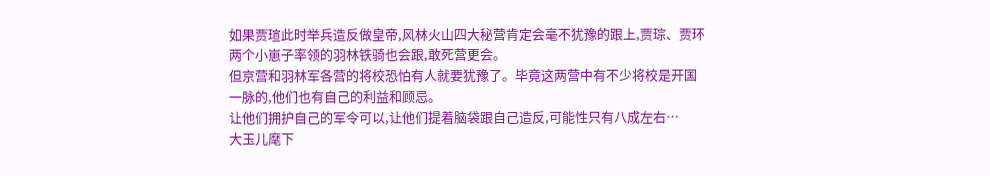如果贾瑄此时举兵造反做皇帝,风林火山四大秘营肯定会毫不犹豫的跟上,贾琮、贾环两个小崽子率领的羽林铁骑也会跟,敢死营更会。
但京营和羽林军各营的将校恐怕有人就要犹豫了。毕竟这两营中有不少将校是开国一脉的,他们也有自己的利益和顾忌。
让他们拥护自己的军令可以,让他们提着脑袋跟自己造反,可能性只有八成左右…
大玉儿麾下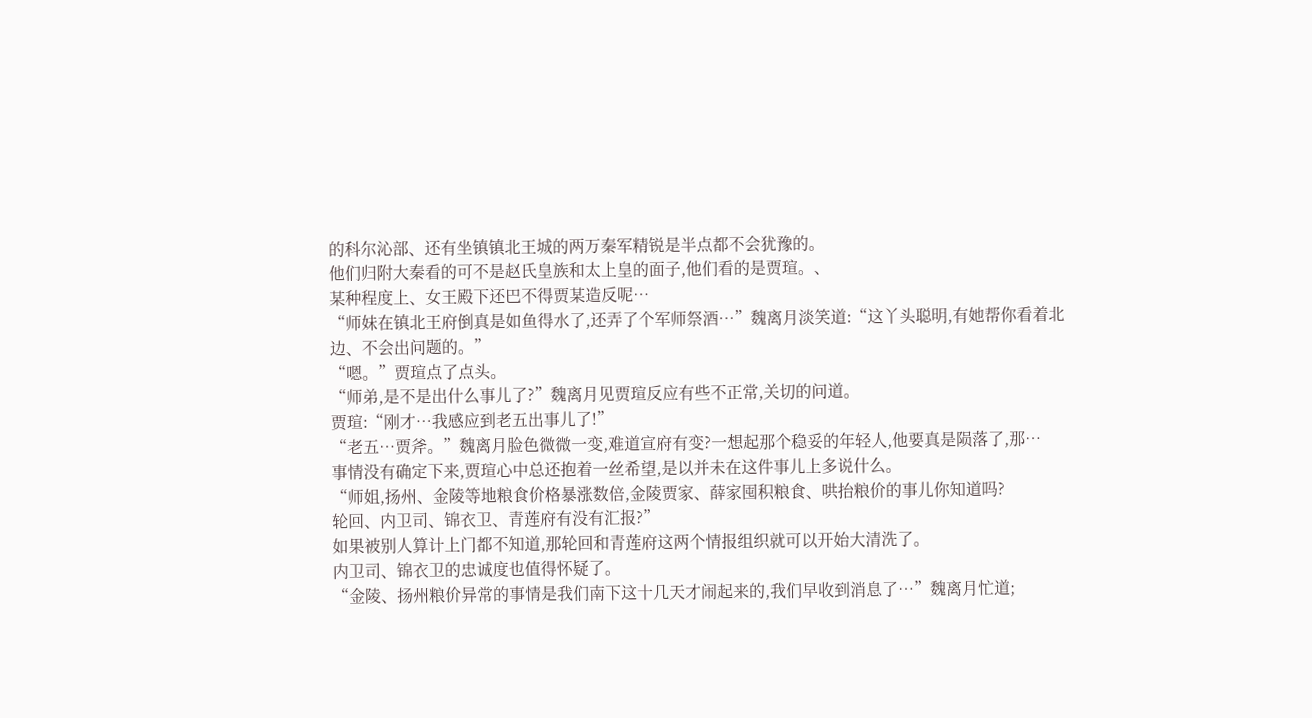的科尔沁部、还有坐镇镇北王城的两万秦军精锐是半点都不会犹豫的。
他们归附大秦看的可不是赵氏皇族和太上皇的面子,他们看的是贾瑄。、
某种程度上、女王殿下还巴不得贾某造反呢…
“师妹在镇北王府倒真是如鱼得水了,还弄了个军师祭酒…”魏离月淡笑道:“这丫头聪明,有她帮你看着北边、不会出问题的。”
“嗯。”贾瑄点了点头。
“师弟,是不是出什么事儿了?”魏离月见贾瑄反应有些不正常,关切的问道。
贾瑄:“刚才…我感应到老五出事儿了!”
“老五…贾斧。”魏离月脸色微微一变,难道宣府有变?一想起那个稳妥的年轻人,他要真是陨落了,那…
事情没有确定下来,贾瑄心中总还抱着一丝希望,是以并未在这件事儿上多说什么。
“师姐,扬州、金陵等地粮食价格暴涨数倍,金陵贾家、薛家囤积粮食、哄抬粮价的事儿你知道吗?
轮回、内卫司、锦衣卫、青莲府有没有汇报?”
如果被别人算计上门都不知道,那轮回和青莲府这两个情报组织就可以开始大清洗了。
内卫司、锦衣卫的忠诚度也值得怀疑了。
“金陵、扬州粮价异常的事情是我们南下这十几天才闹起来的,我们早收到消息了…”魏离月忙道;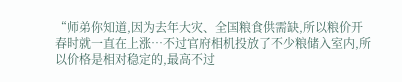“师弟你知道,因为去年大灾、全国粮食供需缺,所以粮价开春时就一直在上涨…不过官府相机投放了不少粮储入室内,所以价格是相对稳定的,最高不过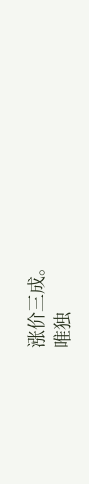涨价三成。
唯独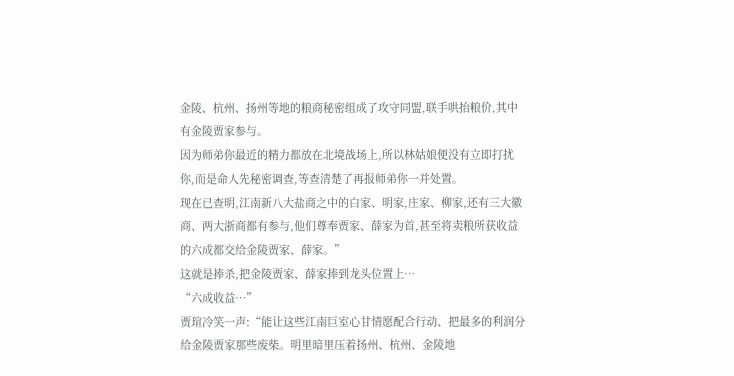金陵、杭州、扬州等地的粮商秘密组成了攻守同盟,联手哄抬粮价,其中有金陵贾家参与。
因为师弟你最近的精力都放在北境战场上,所以林姑娘便没有立即打扰你,而是命人先秘密调查,等查清楚了再报师弟你一并处置。
现在已查明,江南新八大盐商之中的白家、明家,庄家、柳家,还有三大徽商、两大浙商都有参与,他们尊奉贾家、薛家为首,甚至将卖粮所获收益的六成都交给金陵贾家、薛家。”
这就是捧杀,把金陵贾家、薛家捧到龙头位置上…
“六成收益…”
贾瑄冷笑一声:“能让这些江南巨室心甘情愿配合行动、把最多的利润分给金陵贾家那些废柴。明里暗里压着扬州、杭州、金陵地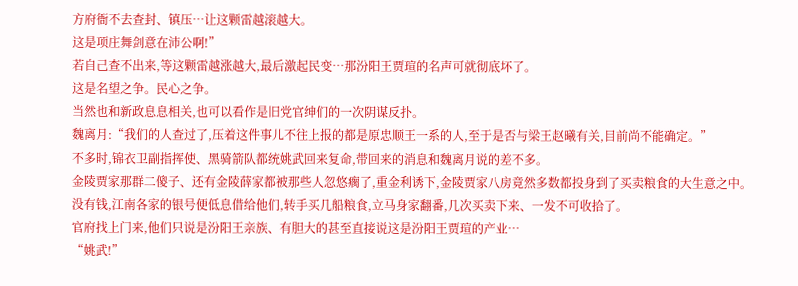方府衙不去查封、镇压…让这颗雷越滚越大。
这是项庄舞剑意在沛公啊!”
若自己查不出来,等这颗雷越涨越大,最后激起民变…那汾阳王贾瑄的名声可就彻底坏了。
这是名望之争。民心之争。
当然也和新政息息相关,也可以看作是旧党官绅们的一次阴谋反扑。
魏离月:“我们的人查过了,压着这件事儿不往上报的都是原忠顺王一系的人,至于是否与梁王赵曦有关,目前尚不能确定。”
不多时,锦衣卫副指挥使、黑骑箭队都统姚武回来复命,带回来的消息和魏离月说的差不多。
金陵贾家那群二傻子、还有金陵薛家都被那些人忽悠瘸了,重金利诱下,金陵贾家八房竟然多数都投身到了买卖粮食的大生意之中。
没有钱,江南各家的银号便低息借给他们,转手买几船粮食,立马身家翻番,几次买卖下来、一发不可收拾了。
官府找上门来,他们只说是汾阳王亲族、有胆大的甚至直接说这是汾阳王贾瑄的产业…
“姚武!”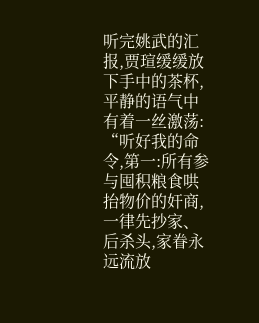听完姚武的汇报,贾瑄缓缓放下手中的茶杯,平静的语气中有着一丝激荡:
“听好我的命令,第一:所有参与囤积粮食哄抬物价的奸商,一律先抄家、后杀头,家眷永远流放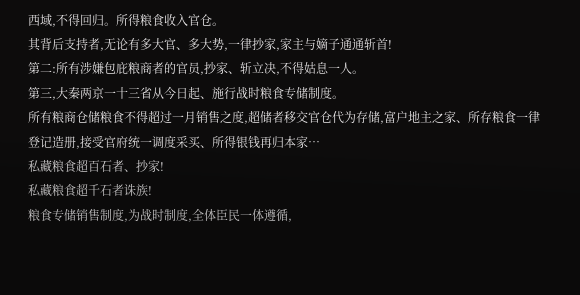西域,不得回归。所得粮食收入官仓。
其背后支持者,无论有多大官、多大势,一律抄家,家主与嫡子通通斩首!
第二:所有涉嫌包庇粮商者的官员,抄家、斩立决,不得姑息一人。
第三,大秦两京一十三省从今日起、施行战时粮食专储制度。
所有粮商仓储粮食不得超过一月销售之度,超储者移交官仓代为存储,富户地主之家、所存粮食一律登记造册,接受官府统一调度采买、所得银钱再归本家…
私藏粮食超百石者、抄家!
私藏粮食超千石者诛族!
粮食专储销售制度,为战时制度,全体臣民一体遵循,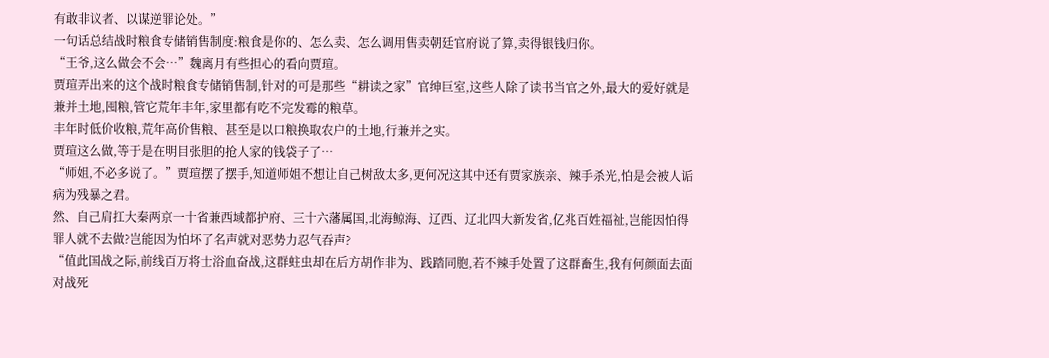有敢非议者、以谋逆罪论处。”
一句话总结战时粮食专储销售制度:粮食是你的、怎么卖、怎么调用售卖朝廷官府说了算,卖得银钱归你。
“王爷,这么做会不会…”魏离月有些担心的看向贾瑄。
贾瑄弄出来的这个战时粮食专储销售制,针对的可是那些“耕读之家”官绅巨室,这些人除了读书当官之外,最大的爱好就是兼并土地,囤粮,管它荒年丰年,家里都有吃不完发霉的粮草。
丰年时低价收粮,荒年高价售粮、甚至是以口粮换取农户的土地,行兼并之实。
贾瑄这么做,等于是在明目张胆的抢人家的钱袋子了…
“师姐,不必多说了。”贾瑄摆了摆手,知道师姐不想让自己树敌太多,更何况这其中还有贾家族亲、辣手杀光,怕是会被人诟病为残暴之君。
然、自己肩扛大秦两京一十省兼西域都护府、三十六藩属国,北海鲸海、辽西、辽北四大新发省,亿兆百姓福祉,岂能因怕得罪人就不去做?岂能因为怕坏了名声就对恶势力忍气吞声?
“值此国战之际,前线百万将士浴血奋战,这群蛀虫却在后方胡作非为、践踏同胞,若不辣手处置了这群畜生,我有何颜面去面对战死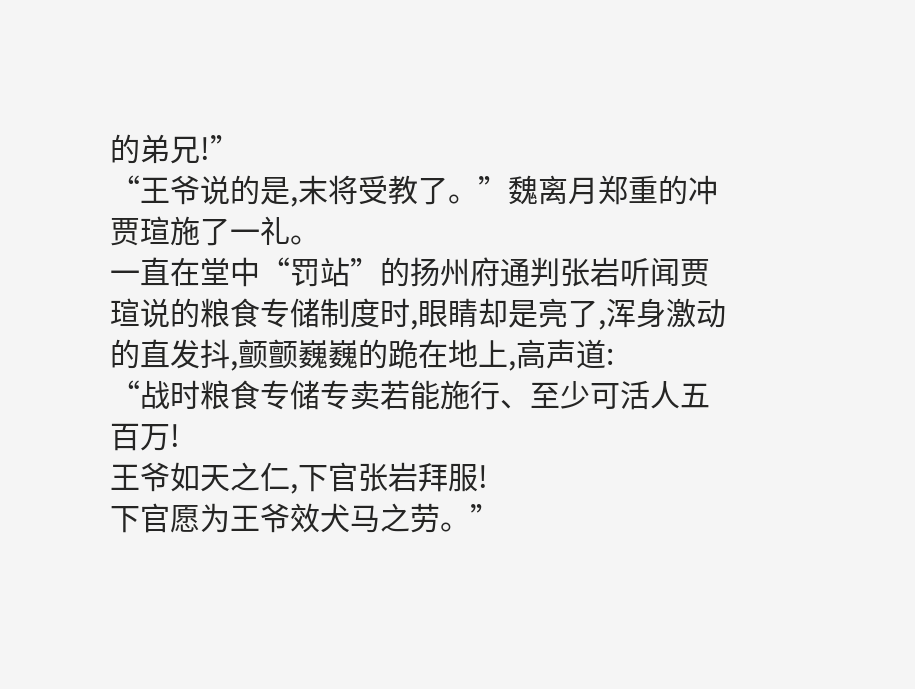的弟兄!”
“王爷说的是,末将受教了。”魏离月郑重的冲贾瑄施了一礼。
一直在堂中“罚站”的扬州府通判张岩听闻贾瑄说的粮食专储制度时,眼睛却是亮了,浑身激动的直发抖,颤颤巍巍的跪在地上,高声道:
“战时粮食专储专卖若能施行、至少可活人五百万!
王爷如天之仁,下官张岩拜服!
下官愿为王爷效犬马之劳。”